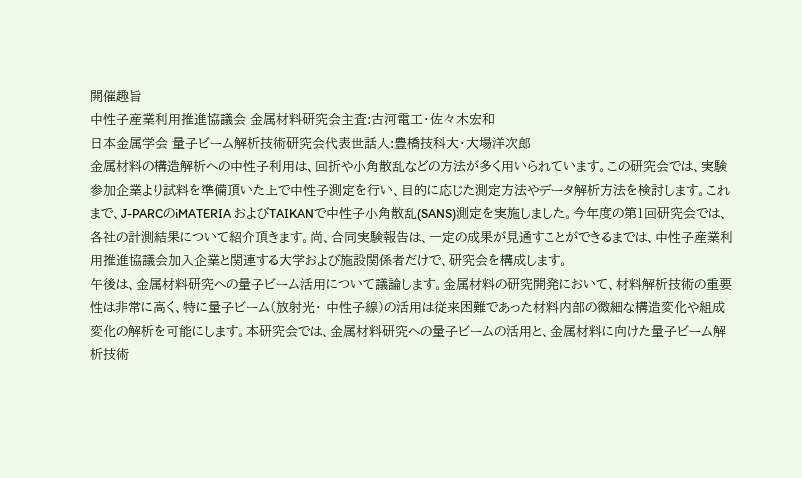開催趣旨
中性子産業利用推進協議会 金属材料研究会主査:古河電工・佐々木宏和
日本金属学会 量子ビーム解析技術研究会代表世話人:豊橋技科大・大場洋次郎
金属材料の構造解析への中性子利用は、回折や小角散乱などの方法が多く用いられています。この研究会では、実験参加企業より試料を準備頂いた上で中性子測定を行い、目的に応じた測定方法やデータ解析方法を検討します。これまで、J-PARCのiMATERIA およびTAIKANで中性子小角散乱(SANS)測定を実施しました。今年度の第1回研究会では、各社の計測結果について紹介頂きます。尚、合同実験報告は、一定の成果が見通すことができるまでは、中性子産業利用推進協議会加入企業と関連する大学および施設関係者だけで、研究会を構成します。
午後は、金属材料研究への量子ビーム活用について議論します。金属材料の研究開発において、材料解析技術の重要性は非常に高く、特に量子ビーム(放射光・ 中性子線)の活用は従来困難であった材料内部の微細な構造変化や組成変化の解析を可能にします。本研究会では、金属材料研究への量子ビームの活用と、金属材料に向けた量子ビーム解析技術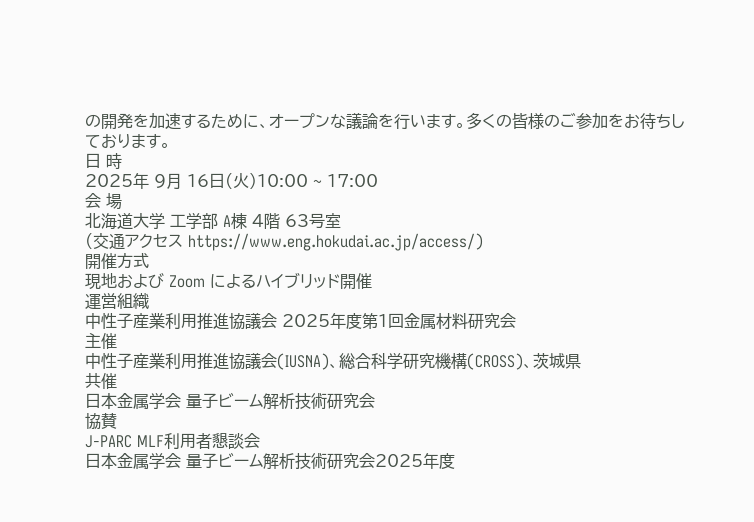の開発を加速するために、オープンな議論を行います。多くの皆様のご参加をお待ちしております。
日 時
2025年 9月 16日(火)10:00 ~ 17:00
会 場
北海道大学 工学部 A棟 4階 63号室
(交通アクセス https://www.eng.hokudai.ac.jp/access/)
開催方式
現地および Zoom によるハイブリッド開催
運営組織
中性子産業利用推進協議会 2025年度第1回金属材料研究会
主催
中性子産業利用推進協議会(IUSNA)、総合科学研究機構(CROSS)、茨城県
共催
日本金属学会 量子ビーム解析技術研究会
協賛
J-PARC MLF利用者懇談会
日本金属学会 量子ビーム解析技術研究会2025年度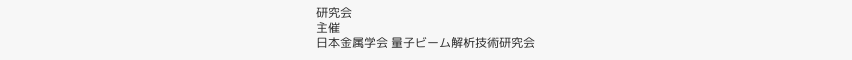研究会
主催
日本金属学会 量子ビーム解析技術研究会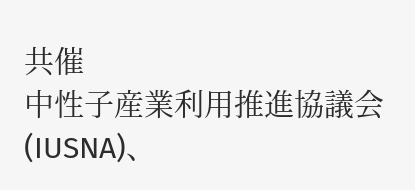共催
中性子産業利用推進協議会(IUSNA)、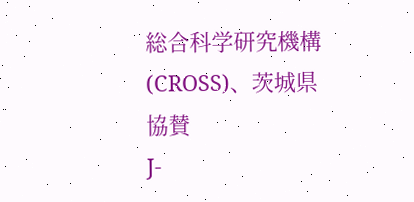総合科学研究機構(CROSS)、茨城県
協賛
J-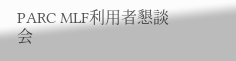PARC MLF利用者懇談会